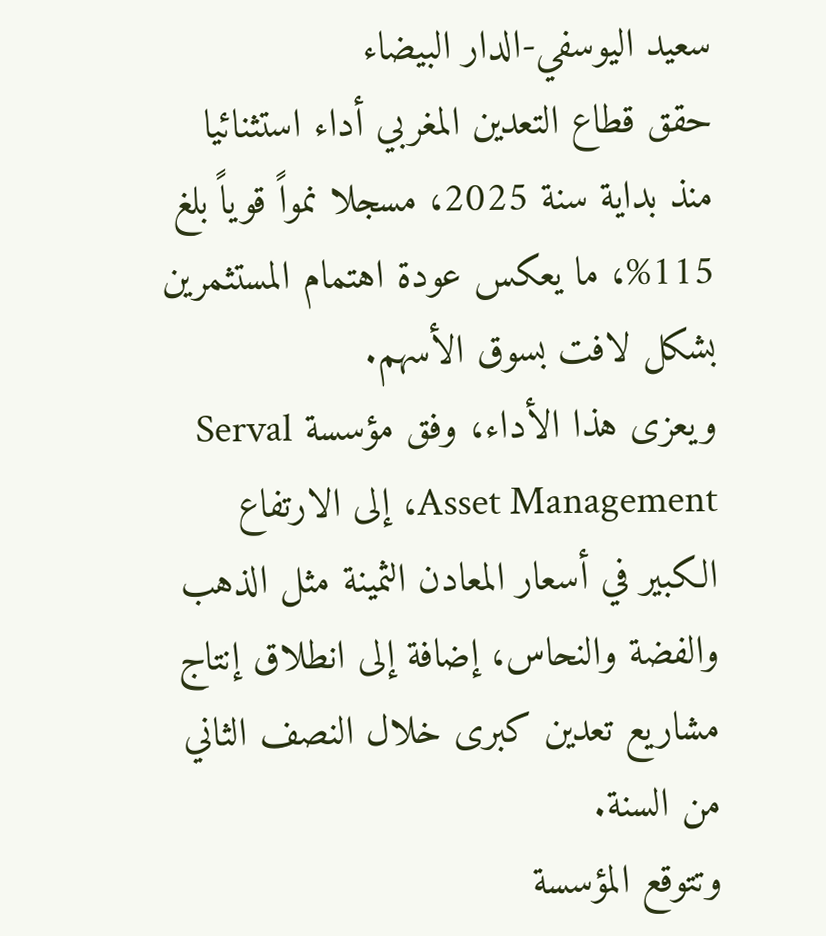سعيد اليوسفي-الدار البيضاء
حقق قطاع التعدين المغربي أداء استثنائيا منذ بداية سنة 2025، مسجلا نمواً قوياً بلغ 115%، ما يعكس عودة اهتمام المستثمرين بشكل لافت بسوق الأسهم.
ويعزى هذا الأداء، وفق مؤسسة Serval Asset Management، إلى الارتفاع الكبير في أسعار المعادن الثمينة مثل الذهب والفضة والنحاس، إضافة إلى انطلاق إنتاج مشاريع تعدين كبرى خلال النصف الثاني من السنة.
وتتوقع المؤسسة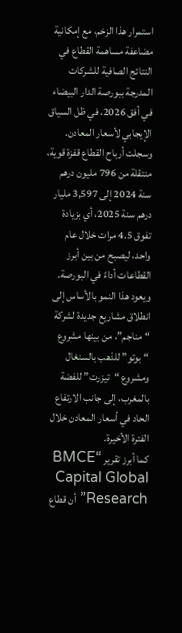استمرار هذا الزخم، مع إمكانية مضاعفة مساهمة القطاع في النتائج الصافية للشركات المدرجة ببورصة الدار البيضاء في أفق 2026، في ظل السياق الإيجابي لأسعار المعادن.
وسجلت أرباح القطاع قفزة قوية، منتقلة من 796 مليون درهم سنة 2024 إلى 3,597 مليار درهم سنة 2025، أي بزيادة تفوق 4.5 مرات خلال عام واحد، ليصبح من بين أبرز القطاعات أداءً في البورصة.
ويعود هذا النمو بالأساس إلى انطلاق مشاريع جديدة لشركة “مناجم”، من بينها مشروع “بوتو” للذهب بالسنغال ومشروع “تيزرت” للفضة بالمغرب، إلى جانب الارتفاع الحاد في أسعار المعادن خلال الفترة الأخيرة.
كما أبرز تقرير “BMCE Capital Global Research” أن قطاع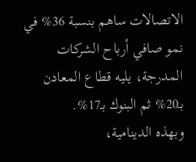الاتصالات ساهم بنسبة 36% في نمو صافي أرباح الشركات المدرجة، يليه قطاع المعادن بـ20% ثم البنوك بـ17%.
وبهذه الدينامية،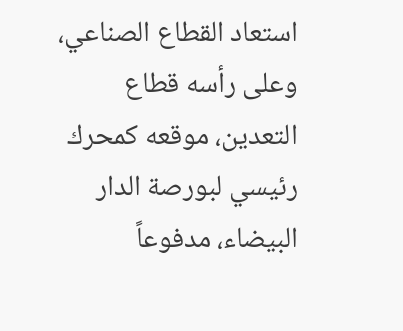استعاد القطاع الصناعي، وعلى رأسه قطاع التعدين، موقعه كمحرك رئيسي لبورصة الدار البيضاء، مدفوعاً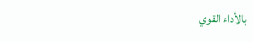بالأداء القوي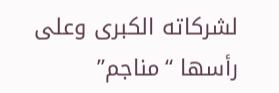لشركاته الكبرى وعلى رأسها “مناجم”